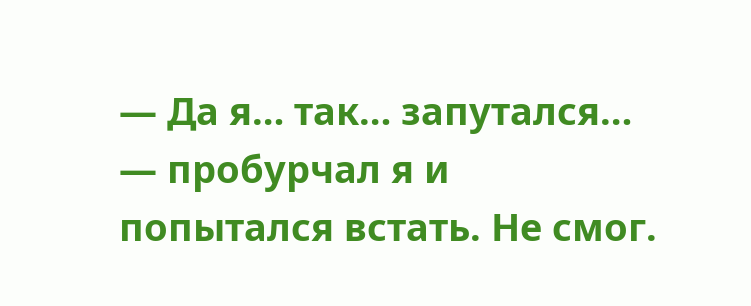— Да я… так… запутался… — пробурчал я и попытался встать. Не смог.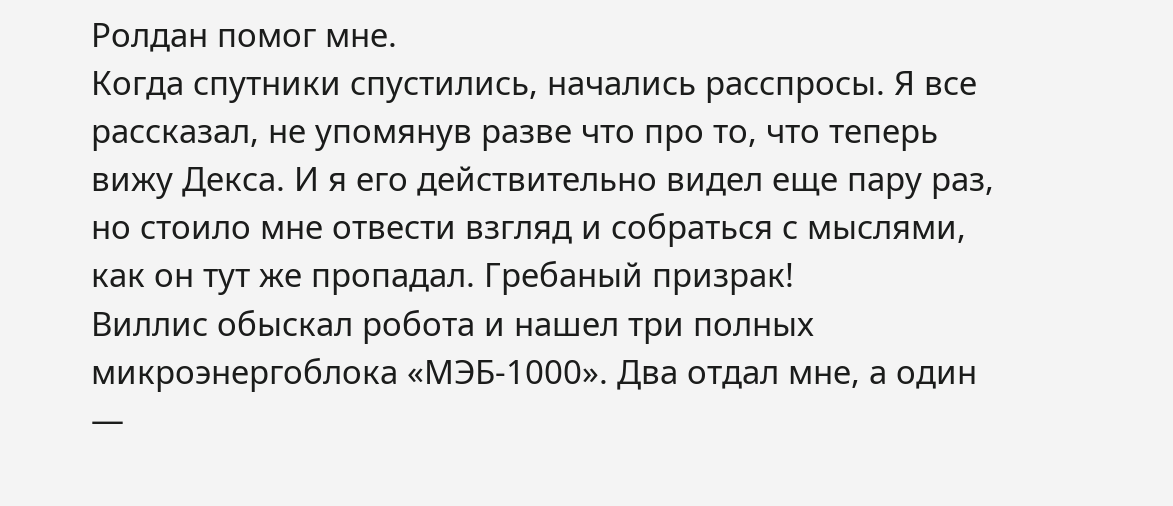Ролдан помог мне.
Когда спутники спустились, начались расспросы. Я все рассказал, не упомянув разве что про то, что теперь вижу Декса. И я его действительно видел еще пару раз, но стоило мне отвести взгляд и собраться с мыслями, как он тут же пропадал. Гребаный призрак!
Виллис обыскал робота и нашел три полных микроэнергоблока «МЭБ-1000». Два отдал мне, а один —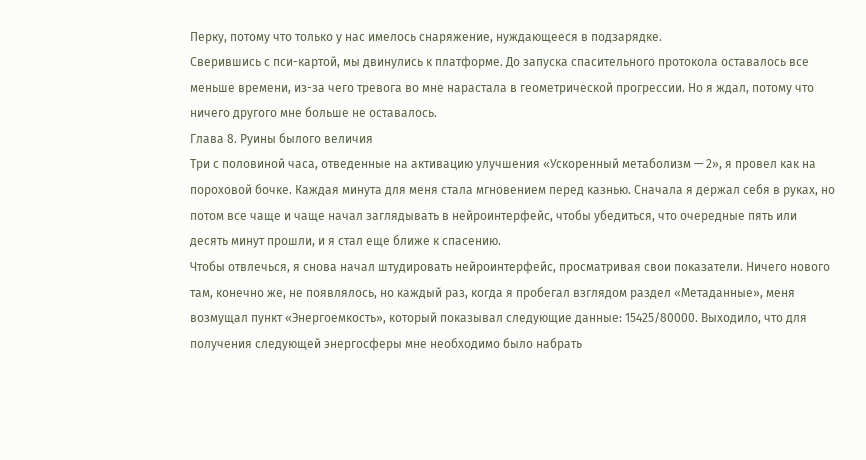Перку, потому что только у нас имелось снаряжение, нуждающееся в подзарядке.
Сверившись с пси-картой, мы двинулись к платформе. До запуска спасительного протокола оставалось все меньше времени, из-за чего тревога во мне нарастала в геометрической прогрессии. Но я ждал, потому что ничего другого мне больше не оставалось.
Глава 8. Руины былого величия
Три с половиной часа, отведенные на активацию улучшения «Ускоренный метаболизм — 2», я провел как на пороховой бочке. Каждая минута для меня стала мгновением перед казнью. Сначала я держал себя в руках, но потом все чаще и чаще начал заглядывать в нейроинтерфейс, чтобы убедиться, что очередные пять или десять минут прошли, и я стал еще ближе к спасению.
Чтобы отвлечься, я снова начал штудировать нейроинтерфейс, просматривая свои показатели. Ничего нового там, конечно же, не появлялось, но каждый раз, когда я пробегал взглядом раздел «Метаданные», меня возмущал пункт «Энергоемкость», который показывал следующие данные: 15425/80000. Выходило, что для получения следующей энергосферы мне необходимо было набрать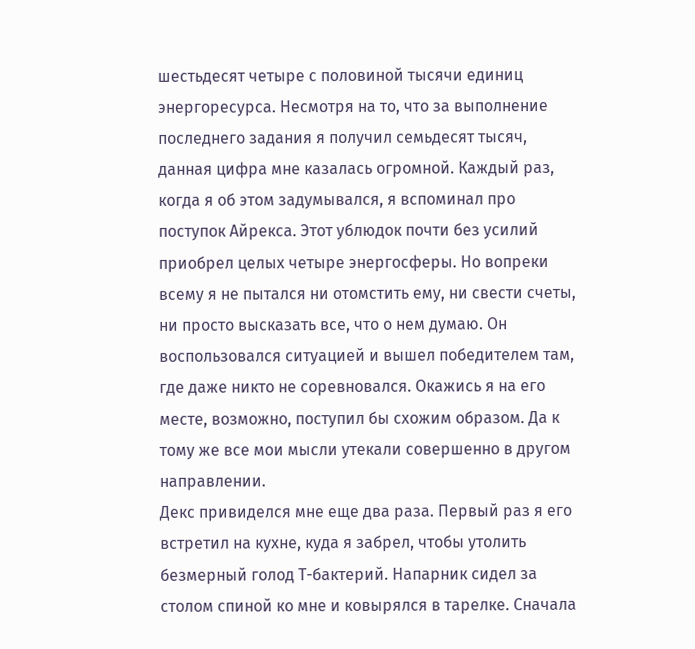шестьдесят четыре с половиной тысячи единиц энергоресурса. Несмотря на то, что за выполнение последнего задания я получил семьдесят тысяч, данная цифра мне казалась огромной. Каждый раз, когда я об этом задумывался, я вспоминал про поступок Айрекса. Этот ублюдок почти без усилий приобрел целых четыре энергосферы. Но вопреки всему я не пытался ни отомстить ему, ни свести счеты, ни просто высказать все, что о нем думаю. Он воспользовался ситуацией и вышел победителем там, где даже никто не соревновался. Окажись я на его месте, возможно, поступил бы схожим образом. Да к тому же все мои мысли утекали совершенно в другом направлении.
Декс привиделся мне еще два раза. Первый раз я его встретил на кухне, куда я забрел, чтобы утолить безмерный голод Т-бактерий. Напарник сидел за столом спиной ко мне и ковырялся в тарелке. Сначала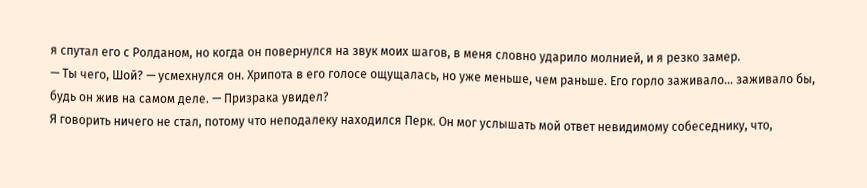я спутал его с Ролданом, но когда он повернулся на звук моих шагов, в меня словно ударило молнией, и я резко замер.
— Ты чего, Шой? — усмехнулся он. Хрипота в его голосе ощущалась, но уже меньше, чем раньше. Его горло заживало… заживало бы, будь он жив на самом деле. — Призрака увидел?
Я говорить ничего не стал, потому что неподалеку находился Перк. Он мог услышать мой ответ невидимому собеседнику, что,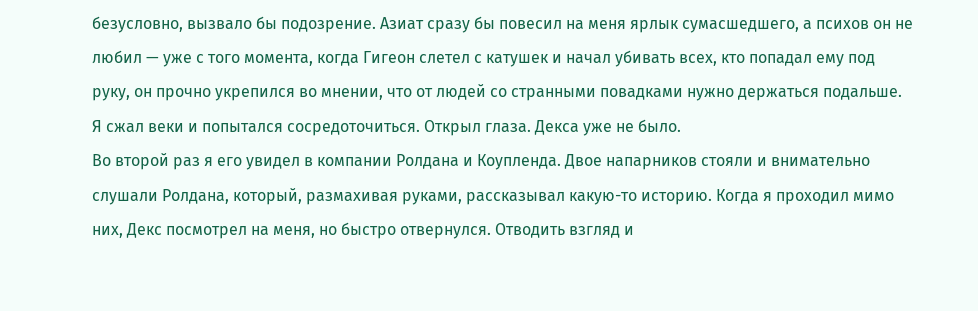безусловно, вызвало бы подозрение. Азиат сразу бы повесил на меня ярлык сумасшедшего, а психов он не любил — уже с того момента, когда Гигеон слетел с катушек и начал убивать всех, кто попадал ему под руку, он прочно укрепился во мнении, что от людей со странными повадками нужно держаться подальше.
Я сжал веки и попытался сосредоточиться. Открыл глаза. Декса уже не было.
Во второй раз я его увидел в компании Ролдана и Коупленда. Двое напарников стояли и внимательно слушали Ролдана, который, размахивая руками, рассказывал какую-то историю. Когда я проходил мимо них, Декс посмотрел на меня, но быстро отвернулся. Отводить взгляд и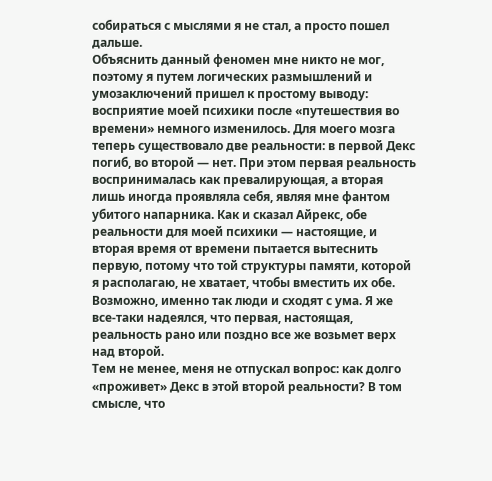собираться с мыслями я не стал, а просто пошел дальше.
Объяснить данный феномен мне никто не мог, поэтому я путем логических размышлений и умозаключений пришел к простому выводу: восприятие моей психики после «путешествия во времени» немного изменилось. Для моего мозга теперь существовало две реальности: в первой Декс погиб, во второй — нет. При этом первая реальность воспринималась как превалирующая, а вторая лишь иногда проявляла себя, являя мне фантом убитого напарника. Как и сказал Айрекс, обе реальности для моей психики — настоящие, и вторая время от времени пытается вытеснить первую, потому что той структуры памяти, которой я располагаю, не хватает, чтобы вместить их обе. Возможно, именно так люди и сходят с ума. Я же все-таки надеялся, что первая, настоящая, реальность рано или поздно все же возьмет верх над второй.
Тем не менее, меня не отпускал вопрос: как долго «проживет» Декс в этой второй реальности? В том смысле, что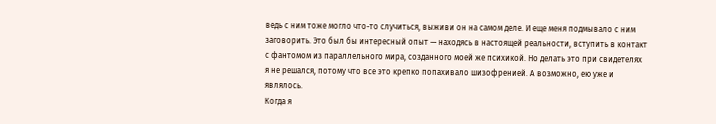ведь с ним тоже могло что-то случиться, выживи он на самом деле. И еще меня подмывало с ним заговорить. Это был бы интересный опыт — находясь в настоящей реальности, вступить в контакт с фантомом из параллельного мира, созданного моей же психикой. Но делать это при свидетелях я не решался, потому что все это крепко попахивало шизофренией. А возможно, ею уже и являлось.
Когда я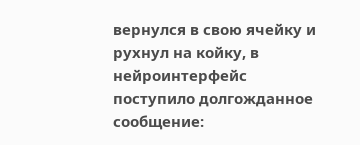вернулся в свою ячейку и рухнул на койку, в нейроинтерфейс поступило долгожданное сообщение: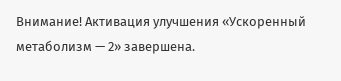Внимание! Активация улучшения «Ускоренный метаболизм — 2» завершена.